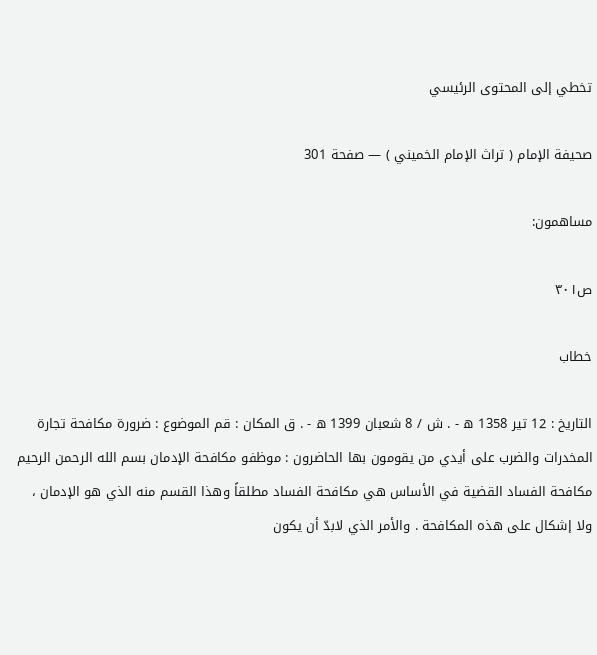تخطي إلى المحتوى الرئيسي

صحيفة الإمام ( تراث الإمام الخميني ) — صفحة 301

مساهمون:

ص٣٠١

خطاب

التاريخ : 12 تير 1358 ه - . ش / 8 شعبان 1399 ه - . ق المكان : قم الموضوع : ضرورة مكافحة تجارة المخدرات والضرب على أيدي من يقومون بها الحاضرون : موظفو مكافحة الإدمان بسم الله الرحمن الرحيم مكافحة الفساد القضية في الأساس هي مكافحة الفساد مطلقاً وهذا القسم منه الذي هو الإدمان ، ولا إشكال على هذه المكافحة . والأمر الذي لابدّ أن يكون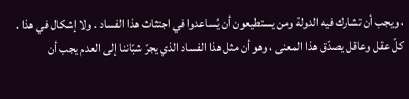، ويجب أن تشارك فيه الدولة ومن يستطيعون أن يُساعدوا في اجتثاث هذا الفساد . ولا إشكال في هذا . كلّ عقل وعاقل يصدّق هذا المعنى ، وهو أن مثل هذا الفساد الذي يجرّ شبّاننا إلى العدم يجب أن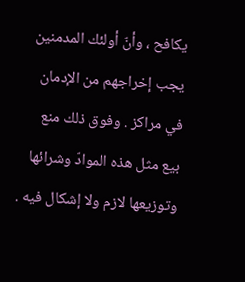يكافح ، وأنّ أولئك المدمنين يجب إخراجهم من الإدمان في مراكز . وفوق ذلك منع بيع مثل هذه الموادّ وشرائها وتوزيعها لازم ولا إشكال فيه .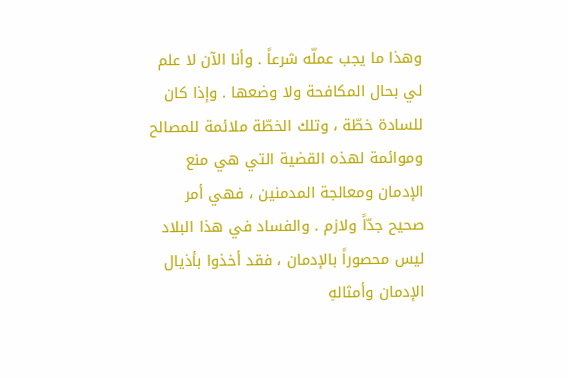وهذا ما يجب عملّه شرعاً . وأنا الآن لا علم لي بحال المكافحة ولا وضعها . وإذا كان للسادة خطّة ، وتلك الخطّة ملائمة للمصالح وموائمة لهذه القضية التي هي منع الإدمان ومعالجة المدمنين ، فهي أمر صحيح جدّاً ولازم . والفساد في هذا البلاد ليس محصوراً بالإدمان ، فقد أخذوا بأذيال الإدمان وأمثالهِ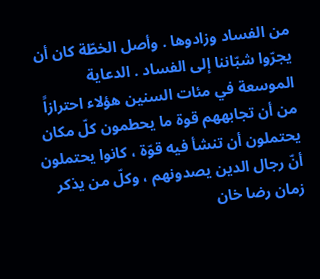من الفساد وزادوها . وأصل الخطّة كان أن يجرّوا شبّاننا إلى الفساد . الدعاية الموسعة في مئات السنين هؤلاء احترازاً من أن تجابههم قوة ما يحطمون كلّ مكان يحتملون أن تنشأ فيه قوّة ، كانوا يحتملون أنّ رجال الدين يصدونهم ، وكلّ من يذكر زمان رضا خان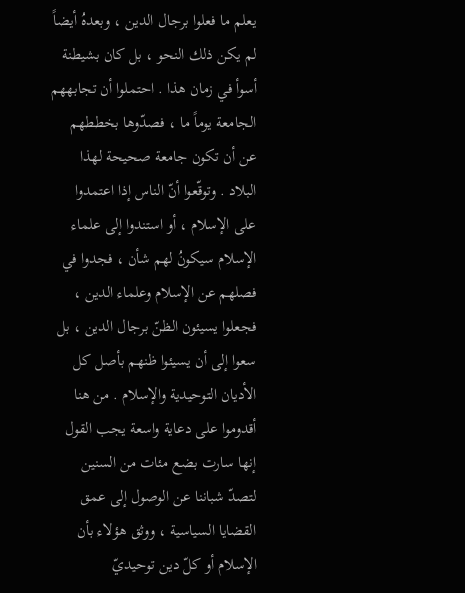يعلم ما فعلوا برجال الدين ، وبعدهُ أيضاً لم يكن ذلك النحو ، بل كان بشيطنة أسوأ في زمان هذا . احتملوا أن تجابههم الجامعة يوماً ما ، فصدّوها بخططهم عن أن تكون جامعة صحيحة لهذا البلاد . وتوقّعوا أنّ الناس إذا اعتمدوا على الإسلام ، أو استندوا إلى علماء الإسلام سيكونُ لهم شأن ، فجدوا في فصلهم عن الإسلام وعلماء الدين ، فجعلوا يسيئون الظنّ برجال الدين ، بل سعوا إلى أن يسيئوا ظنهم بأصل كل الأديان التوحيدية والإسلام . من هنا أقدوموا على دعاية واسعة يجب القول إنها سارت بضع مئات من السنين لتصدّ شباننا عن الوصول إلى عمق القضايا السياسية ، ووثق هؤلاء بأن الإسلام أو كلّ دين توحيديّ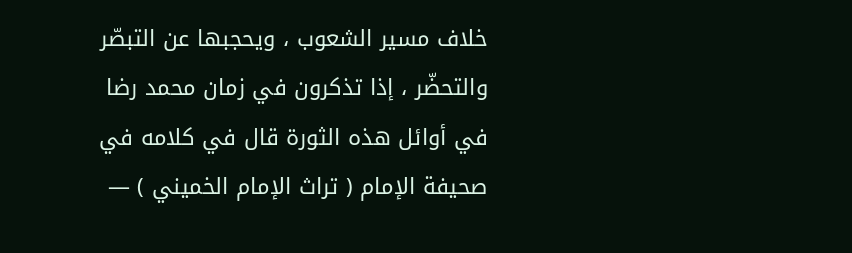خلاف مسير الشعوب ، ويحجبها عن التبصّر والتحضّر ، إذا تذكرون في زمان محمد رضا في أوائل هذه الثورة قال في كلامه في
صحيفة الإمام ( تراث الإمام الخميني ) —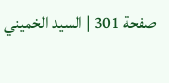صفحة 301 | السيد الخميني